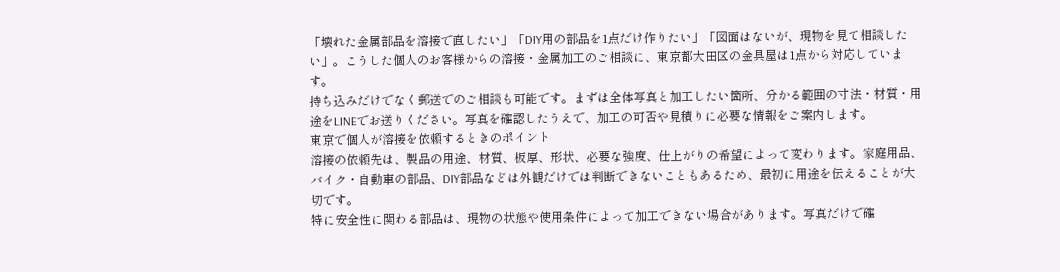「壊れた金属部品を溶接で直したい」「DIY用の部品を1点だけ作りたい」「図面はないが、現物を見て相談したい」。こうした個人のお客様からの溶接・金属加工のご相談に、東京都大田区の金具屋は1点から対応しています。
持ち込みだけでなく郵送でのご相談も可能です。まずは全体写真と加工したい箇所、分かる範囲の寸法・材質・用途をLINEでお送りください。写真を確認したうえで、加工の可否や見積りに必要な情報をご案内します。
東京で個人が溶接を依頼するときのポイント
溶接の依頼先は、製品の用途、材質、板厚、形状、必要な強度、仕上がりの希望によって変わります。家庭用品、バイク・自動車の部品、DIY部品などは外観だけでは判断できないこともあるため、最初に用途を伝えることが大切です。
特に安全性に関わる部品は、現物の状態や使用条件によって加工できない場合があります。写真だけで確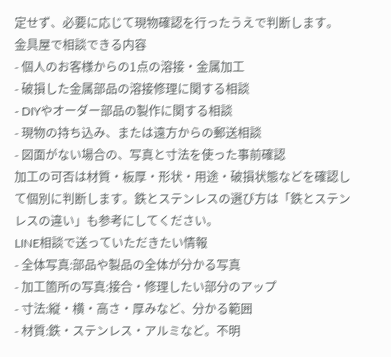定せず、必要に応じて現物確認を行ったうえで判断します。
金具屋で相談できる内容
- 個人のお客様からの1点の溶接・金属加工
- 破損した金属部品の溶接修理に関する相談
- DIYやオーダー部品の製作に関する相談
- 現物の持ち込み、または遠方からの郵送相談
- 図面がない場合の、写真と寸法を使った事前確認
加工の可否は材質・板厚・形状・用途・破損状態などを確認して個別に判断します。鉄とステンレスの選び方は「鉄とステンレスの違い」も参考にしてください。
LINE相談で送っていただきたい情報
- 全体写真:部品や製品の全体が分かる写真
- 加工箇所の写真:接合・修理したい部分のアップ
- 寸法:縦・横・高さ・厚みなど、分かる範囲
- 材質:鉄・ステンレス・アルミなど。不明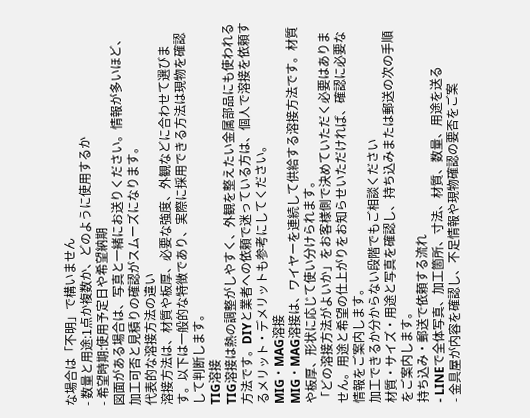な場合は「不明」で構いません
- 数量と用途:1点か複数か、どのように使用するか
- 希望時期:使用予定日や希望納期
図面がある場合は、写真と一緒にお送りください。情報が多いほど、加工可否と見積りの確認がスムーズになります。
代表的な溶接方法の違い
溶接方法は、材質や板厚、必要な強度、外観などに合わせて選びます。以下は一般的な特徴であり、実際に採用できる方法は現物を確認して判断します。
TIG溶接
TIG溶接は熱の調整がしやすく、外観を整えたい金属部品にも使われる方法です。DIYと業者への依頼で迷っている方は、個人で溶接を依頼するメリット・デメリットも参考にしてください。
MIG・MAG溶接
MIG・MAG溶接は、ワイヤーを連続して供給する溶接方法です。材質や板厚、形状に応じて使い分けられます。
「どの溶接方法がよいか」をお客様側で決めていただく必要はありません。用途と希望の仕上がりをお知らせいただければ、確認に必要な情報をご案内します。
加工できるか分からない段階でもご相談ください
材質・サイズ・用途と写真を確認し、持ち込みまたは郵送の次の手順をご案内します。
持ち込み・郵送で依頼する流れ
- LINEで全体写真、加工箇所、寸法、材質、数量、用途を送る
- 金具屋が内容を確認し、不足情報や現物確認の要否をご案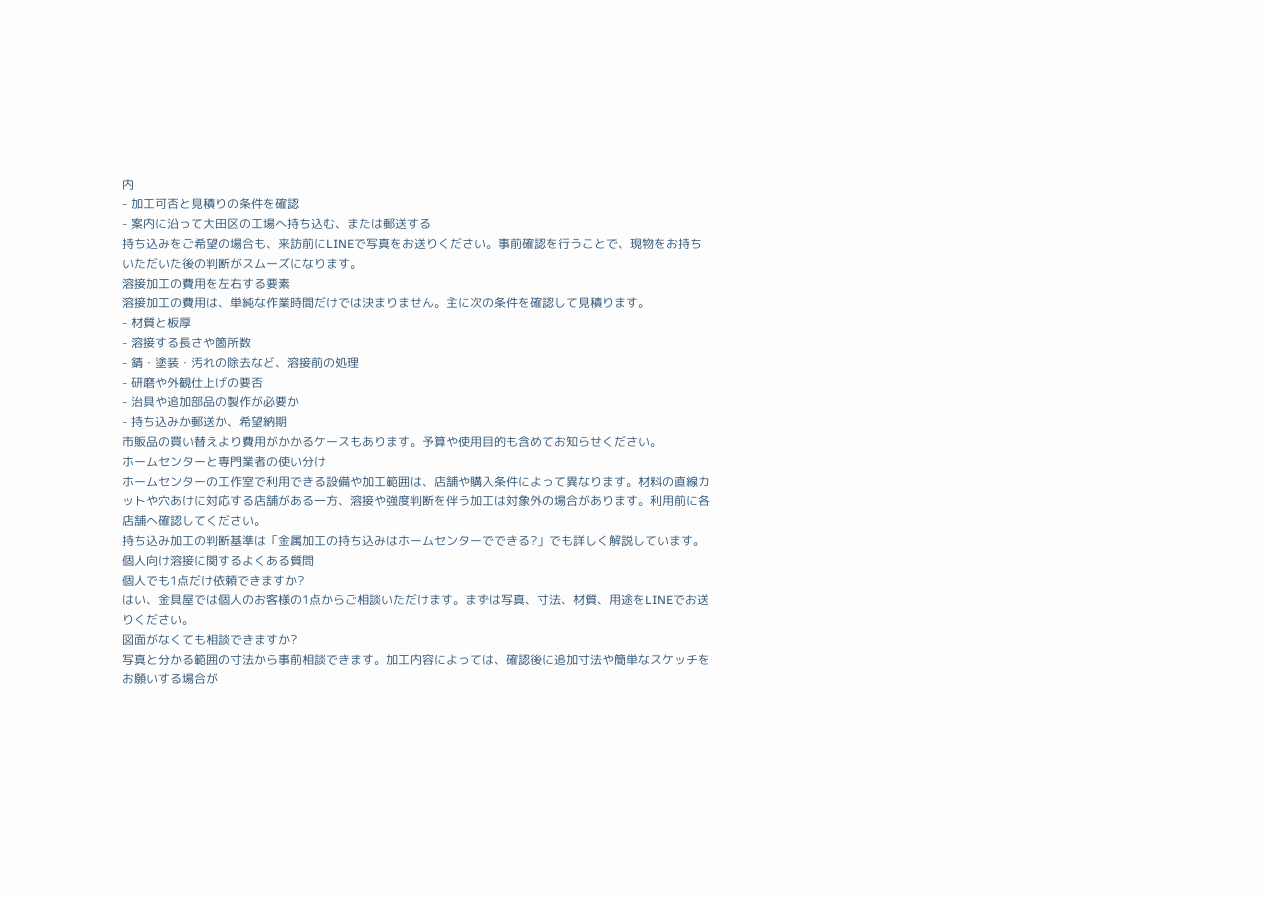内
- 加工可否と見積りの条件を確認
- 案内に沿って大田区の工場へ持ち込む、または郵送する
持ち込みをご希望の場合も、来訪前にLINEで写真をお送りください。事前確認を行うことで、現物をお持ちいただいた後の判断がスムーズになります。
溶接加工の費用を左右する要素
溶接加工の費用は、単純な作業時間だけでは決まりません。主に次の条件を確認して見積ります。
- 材質と板厚
- 溶接する長さや箇所数
- 錆・塗装・汚れの除去など、溶接前の処理
- 研磨や外観仕上げの要否
- 治具や追加部品の製作が必要か
- 持ち込みか郵送か、希望納期
市販品の買い替えより費用がかかるケースもあります。予算や使用目的も含めてお知らせください。
ホームセンターと専門業者の使い分け
ホームセンターの工作室で利用できる設備や加工範囲は、店舗や購入条件によって異なります。材料の直線カットや穴あけに対応する店舗がある一方、溶接や強度判断を伴う加工は対象外の場合があります。利用前に各店舗へ確認してください。
持ち込み加工の判断基準は「金属加工の持ち込みはホームセンターでできる?」でも詳しく解説しています。
個人向け溶接に関するよくある質問
個人でも1点だけ依頼できますか?
はい、金具屋では個人のお客様の1点からご相談いただけます。まずは写真、寸法、材質、用途をLINEでお送りください。
図面がなくても相談できますか?
写真と分かる範囲の寸法から事前相談できます。加工内容によっては、確認後に追加寸法や簡単なスケッチをお願いする場合が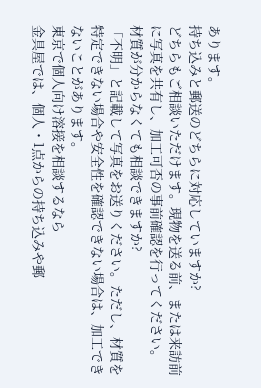あります。
持ち込みと郵送のどちらに対応していますか?
どちらもご相談いただけます。現物を送る前、または来訪前に写真を共有し、加工可否の事前確認を行ってください。
材質が分からなくても相談できますか?
「不明」と記載して写真をお送りください。ただし、材質を特定できない場合や安全性を確認できない場合は、加工できないことがあります。
東京で個人向け溶接を相談するなら
金具屋では、個人・1点からの持ち込みや郵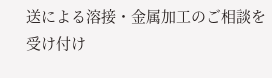送による溶接・金属加工のご相談を受け付け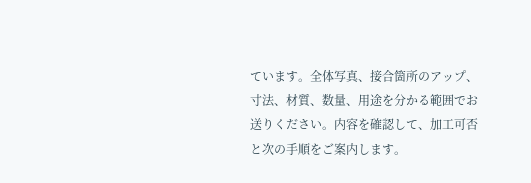ています。全体写真、接合箇所のアップ、寸法、材質、数量、用途を分かる範囲でお送りください。内容を確認して、加工可否と次の手順をご案内します。